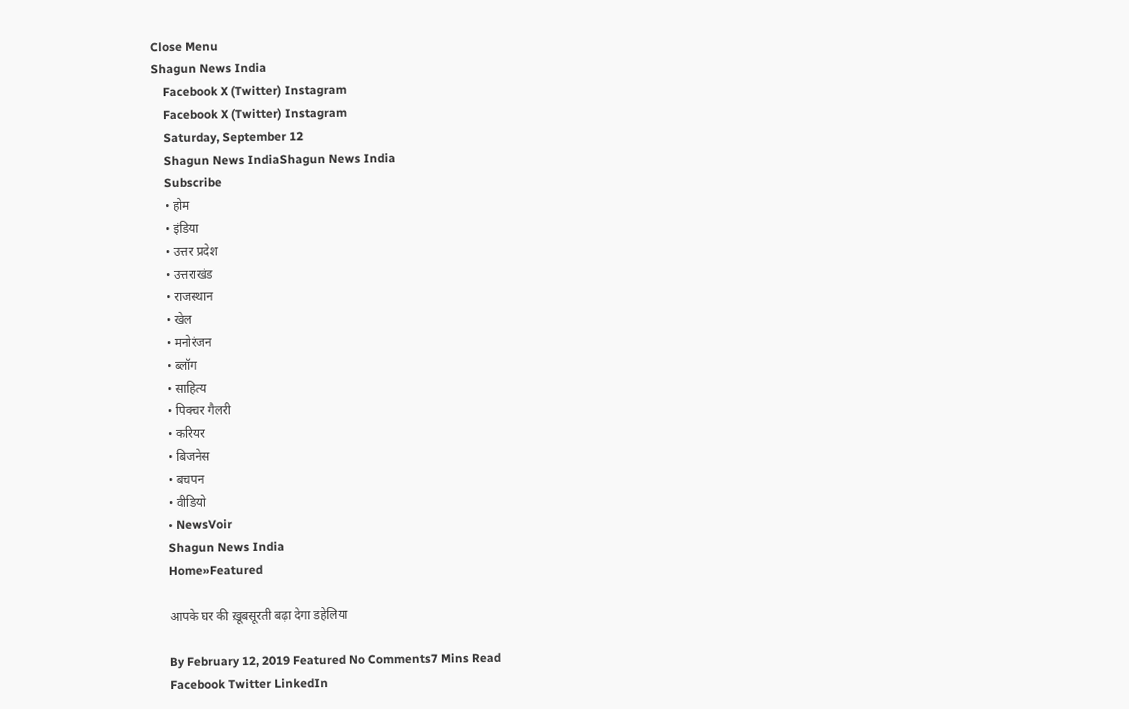Close Menu
Shagun News India
    Facebook X (Twitter) Instagram
    Facebook X (Twitter) Instagram
    Saturday, September 12
    Shagun News IndiaShagun News India
    Subscribe
    • होम
    • इंडिया
    • उत्तर प्रदेश
    • उत्तराखंड
    • राजस्थान
    • खेल
    • मनोरंजन
    • ब्लॉग
    • साहित्य
    • पिक्चर गैलरी
    • करियर
    • बिजनेस
    • बचपन
    • वीडियो
    • NewsVoir
    Shagun News India
    Home»Featured

    आपके घर की ख़ूबसूरती बढ़ा देगा डहेलिया

    By February 12, 2019 Featured No Comments7 Mins Read
    Facebook Twitter LinkedIn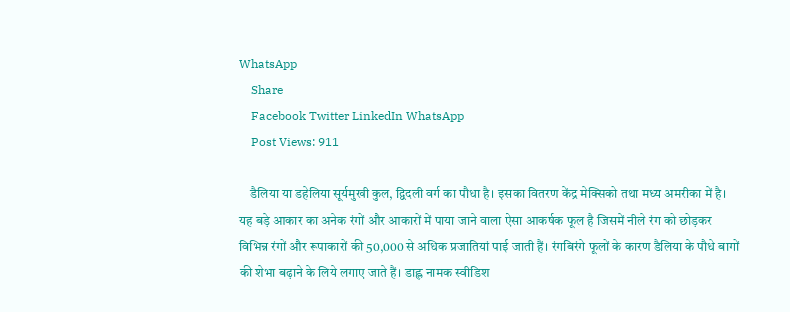WhatsApp
    Share
    Facebook Twitter LinkedIn WhatsApp
    Post Views: 911

    डैलिया या डहेलिया सूर्यमुखी कुल, द्विदली वर्ग का पौधा है। इसका वितरण केंद्र मेक्सिको तथा मध्य अमरीका में है। यह बड़े आकार का अनेक रंगों और आकारों में पाया जाने वाला ऐसा आकर्षक फूल है जिसमें नीले रंग को छोड़कर विभिन्न रंगों और रूपाकारों की 50,000 से अधिक प्रजातियां पाई जाती हैं। रंगबिरंगे फूलों के कारण डैलिया के पौधे बागों की शेभा बढ़ाने के लिये लगाए जाते हैं। डाह्ल नामक स्वीडिश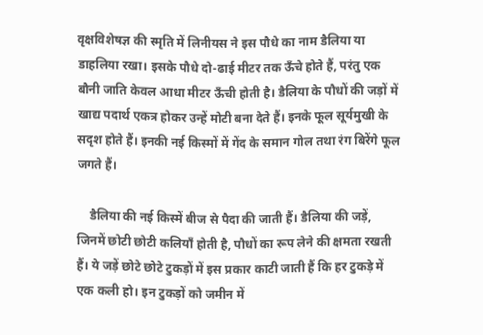वृक्षविशेषज्ञ की स्मृति में लिनीयस ने इस पौधे का नाम डैलिया या डाहलिया रखा। इसके पौधे दो-ढाई मीटर तक ऊँचे होते हैं, परंतु एक बौनी जाति केवल आधा मीटर ऊँची होती है। डैलिया के पौधों की जड़ों में खाद्य पदार्थ एकत्र होकर उन्हें मोटी बना देते हैं। इनके फूल सूर्यमुखी के सदृश होते हैं। इनकी नई किस्मों में गेंद के समान गोल तथा रंग बिरेंगे फूल जगते हैं।

    डैलिया की नई किस्में बीज से पैदा की जाती हैं। डैलिया की जड़ें, जिनमें छोटी छोटी कलियाँ होती है, पौधों का रूप लेने की क्षमता रखती हैं। ये जड़ें छोटे छोटे टुकड़ों में इस प्रकार काटी जाती हैं कि हर टुकड़े में एक कली हो। इन टुकड़ों को जमीन में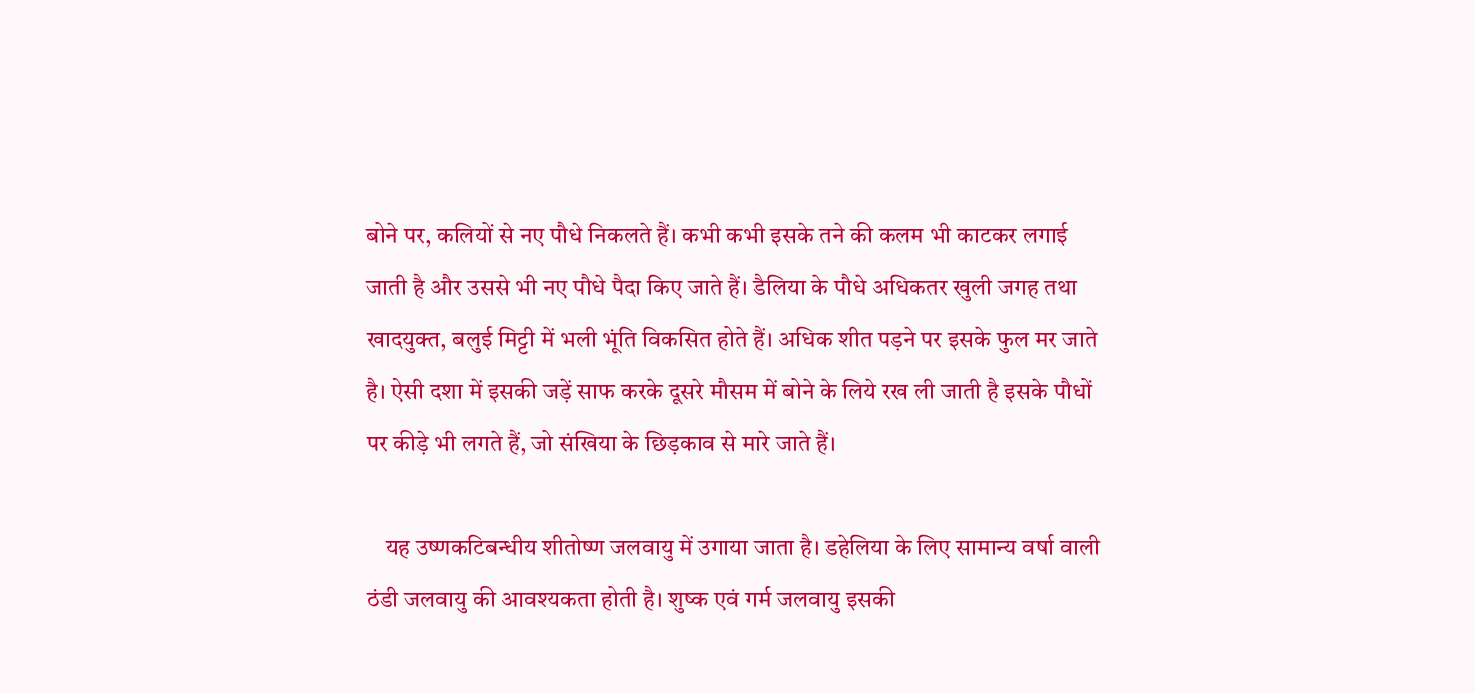बोने पर, कलियों से नए पौधे निकलते हैं। कभी कभी इसके तने की कलम भी काटकर लगाई जाती है और उससे भी नए पौधे पैदा किए जाते हैं। डैलिया के पौधे अधिकतर खुली जगह तथा खादयुक्त, बलुई मिट्टी में भली भूंति विकसित होते हैं। अधिक शीत पड़ने पर इसके फुल मर जाते है। ऐसी दशा में इसकी जड़ें साफ करके दूसरे मौसम में बोने के लिये रख ली जाती है इसके पौधों पर कीड़े भी लगते हैं, जो संखिया के छिड़काव से मारे जाते हैं।

    यह उष्णकटिबन्धीय शीतोष्ण जलवायु में उगाया जाता है। डहेलिया के लिए सामान्य वर्षा वाली ठंडी जलवायु की आवश्यकता होती है। शुष्क एवं गर्म जलवायु इसकी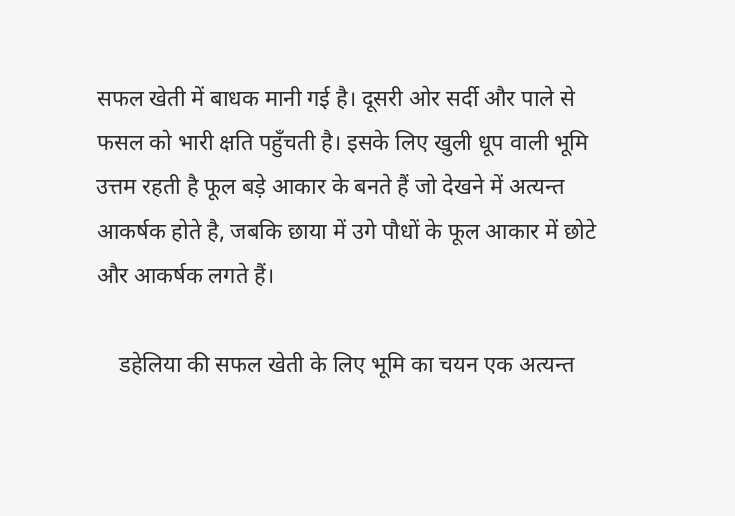सफल खेती में बाधक मानी गई है। दूसरी ओर सर्दी और पाले से फसल को भारी क्षति पहुँचती है। इसके लिए खुली धूप वाली भूमि उत्तम रहती है फूल बड़े आकार के बनते हैं जो देखने में अत्यन्त आकर्षक होते है, जबकि छाया में उगे पौधों के फूल आकार में छोटे और आकर्षक लगते हैं।

    डहेलिया की सफल खेती के लिए भूमि का चयन एक अत्यन्त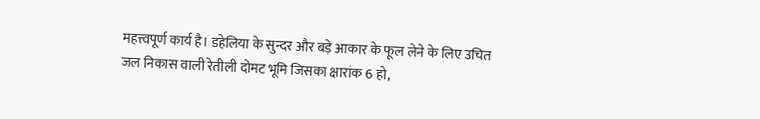महत्त्वपूर्ण कार्य है। डहेलिया के सुन्दर और बड़े आकार के फूल लेने के लिए उचित जल निकास वाली रेतीली दोमट भूमि जिसका क्षारांक 6 हो,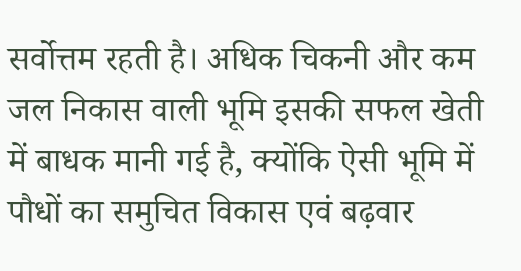सर्वोत्तम रहती है। अधिक चिकनी और कम जल निकास वाली भूमि इसकी सफल खेती में बाधक मानी गई है, क्योंकि ऐसी भूमि में पौधों का समुचित विकास एवं बढ़वार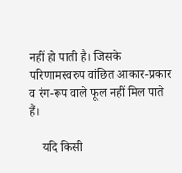नहीं हो पाती है। जिसके परिणामस्वरुप वांछित आकार-प्रकार व रंग-रूप वाले फूल नहीं मिल पाते हैं।

    यदि किसी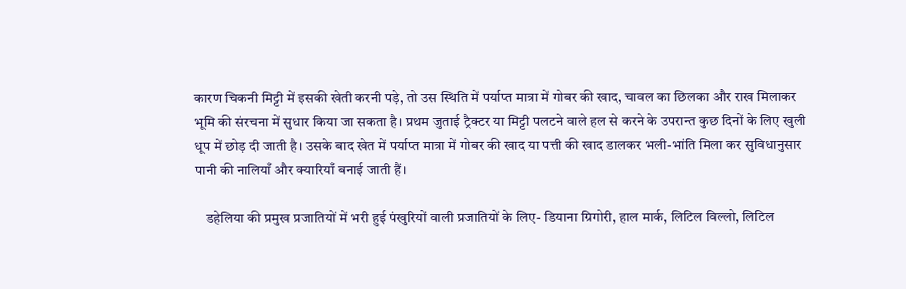कारण चिकनी मिट्टी में इसकी खेती करनी पड़े, तो उस स्थिति में पर्याप्त मात्रा में गोबर की खाद, चावल का छिलका और राख मिलाकर भूमि की संरचना में सुधार किया जा सकता है। प्रथम जुताई ट्रैक्टर या मिट्टी पलटने वाले हल से करने के उपरान्त कुछ दिनों के लिए खुली धूप में छोड़ दी जाती है। उसके बाद खेत में पर्याप्त मात्रा में गोबर की खाद या पत्ती की खाद डालकर भली-भांति मिला कर सुविधानुसार पानी की नालियाँ और क्यारियाँ बनाई जाती हैं।

    डहेलिया की प्रमुख प्रजातियों में भरी हुई पंखुरियों वाली प्रजातियों के लिए- डियाना ग्रिगोरी, हाल मार्क, लिटिल विल्लो, लिटिल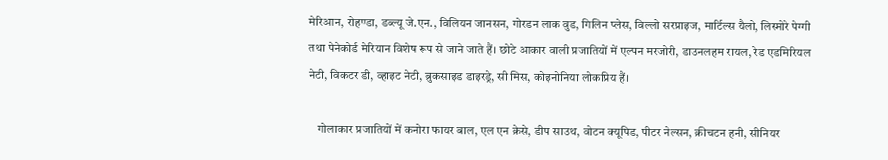मेरिआन, रोहण्डा, डब्ल्यू जे.एन., विलियन जानसन, गोरडन लाक वुड, गिलिन प्लेस, विल्लो सरप्राइज, मार्टिल्स यैलो, लिस्मोरे पेग्गी तथा पेनेकोर्ड मेरियान विशेष रूप से जाने जाते हैं। छोटे आकार वाली प्रजातियों में एल्पन मरजोरी, डाउनलहम रायल, रेड एडमिरियल नेटी, विकटर डी, व्हाइट नेटी, ब्रुकसाइड डाइरड्रे, सी मिस, कोइनोनिया लोकप्रिय हैं।

    गोलाकार प्रजातियों में कनोरा फायर बाल, एल एन क्रेसे, डीप साउथ, वोटन क्यूपिड, पीटर नेल्सन, क्रीचटन हनी, सीनियर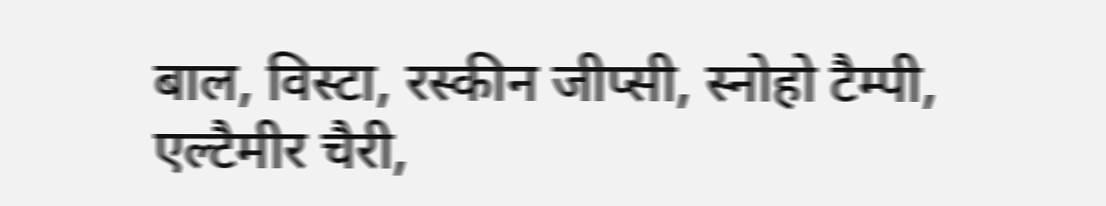बाल, विस्टा, रस्कीन जीप्सी, स्नोहो टैम्पी, एल्टैमीर चैरी,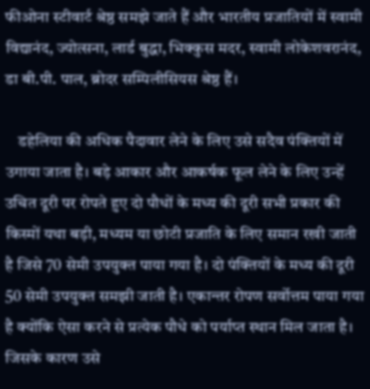फीओना स्टीवार्ट श्रेष्ठ समझे जाते हैं और भारतीय प्रजातियों में स्वामी विद्यानंद, ज्योत्सना, लार्ड बुद्धा, भिक्कुस मदर, स्वामी लोकेशवरानंद, डा बी.पी. पाल, ब्रोदर सम्पिलीसियस श्रेष्ठ हैं।

    डहेलिया की अधिक पैदावार लेने के लिए उसे सदैव पंक्तियों में उगाया जाता है। बड़े आकार और आकर्षक फूल लेने के लिए उन्हें उचित दूरी पर रोपते हुए दो पौधों के मध्य की दूरी सभी प्रकार की किस्मों यथा बड़ी, मध्यम या छोटी प्रजाति के लिए समान रखी जाती है जिसे 70 सेमी उपयुक्त पाया गया है। दो पंक्तियों के मध्य की दूरी 50 सेमी उपयुक्त समझी जाती है। एकान्तर रोपण सर्वोत्तम पाया गया है क्योंकि ऐसा करने से प्रत्येक पौधे को पर्याप्त स्थान मिल जाता है। जिसके कारण उसे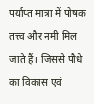पर्याप्त मात्रा में पोषक तत्त्व और नमी मिल जाते हैं। जिससे पौधे का विकास एवं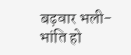बढ़वार भली-भांति हो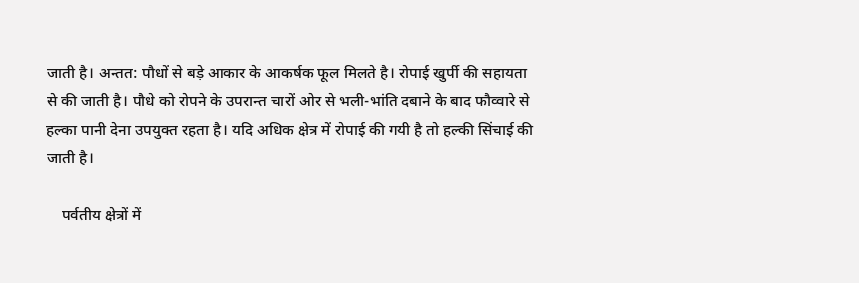जाती है। अन्तत: पौधों से बड़े आकार के आकर्षक फूल मिलते है। रोपाई खुर्पी की सहायता से की जाती है। पौधे को रोपने के उपरान्त चारों ओर से भली-भांति दबाने के बाद फौव्वारे से हल्का पानी देना उपयुक्त रहता है। यदि अधिक क्षेत्र में रोपाई की गयी है तो हल्की सिंचाई की जाती है।

    पर्वतीय क्षेत्रों में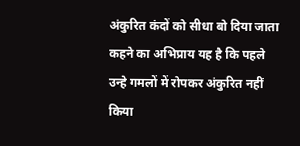अंकुरित कंदों को सीधा बो दिया जाता कहने का अभिप्राय यह है कि पहले उन्हे गमलों में रोपकर अंकुरित नहीं किया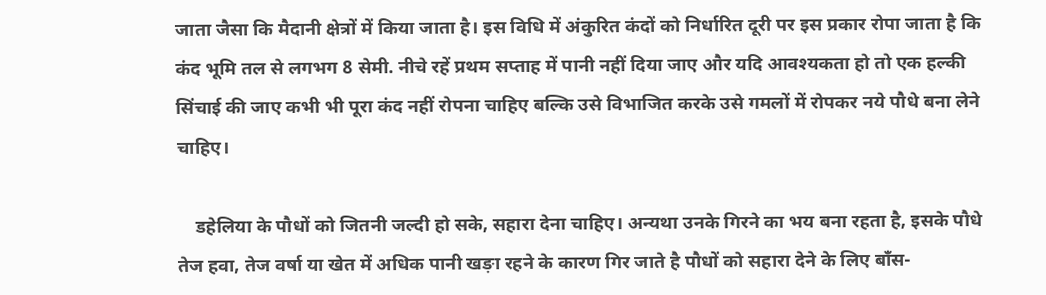जाता जैसा कि मैदानी क्षेत्रों में किया जाता है। इस विधि में अंकुरित कंदों को निर्धारित दूरी पर इस प्रकार रोपा जाता है कि कंद भूमि तल से लगभग 8 सेमी. नीचे रहें प्रथम सप्ताह में पानी नहीं दिया जाए और यदि आवश्यकता हो तो एक हल्की सिंचाई की जाए कभी भी पूरा कंद नहीं रोपना चाहिए बल्कि उसे विभाजित करके उसे गमलों में रोपकर नये पौधे बना लेने चाहिए।

    डहेलिया के पौधों को जितनी जल्दी हो सके, सहारा देना चाहिए। अन्यथा उनके गिरने का भय बना रहता है, इसके पौधे तेज हवा, तेज वर्षा या खेत में अधिक पानी खङ़ा रहने के कारण गिर जाते है पौधों को सहारा देने के लिए बाँस-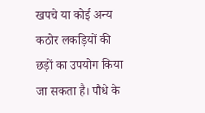खपचे या कोई अन्य कठोर लकड़ियों की छड़ों का उपयोग किया जा सकता है। पौधे के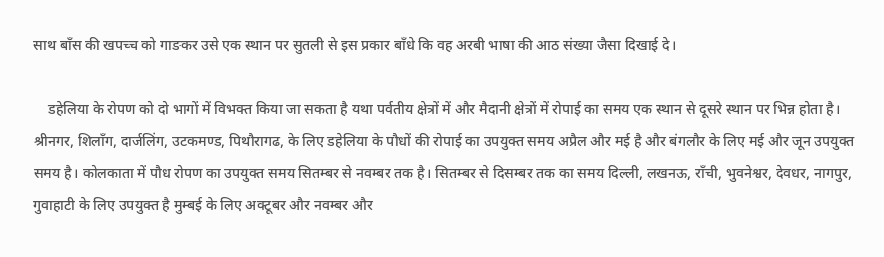साथ बाँस की खपच्च को गाङकर उसे एक स्थान पर सुतली से इस प्रकार बाँधे कि वह अरबी भाषा की आठ संख्या जैसा दिखाई दे।

    डहेलिया के रोपण को दो भागों में विभक्त किया जा सकता है यथा पर्वतीय क्षेत्रों में और मैदानी क्षेत्रों में रोपाई का समय एक स्थान से दूसरे स्थान पर भिन्न होता है। श्रीनगर, शिलाँग, दार्जलिंग, उटकमण्ड, पिथौरागढ, के लिए डहेलिया के पौधों की रोपाई का उपयुक्त समय अप्रैल और मई है और बंगलौर के लिए मई और जून उपयुक्त समय है। कोलकाता में पौध रोपण का उपयुक्त समय सितम्बर से नवम्बर तक है। सितम्बर से दिसम्बर तक का समय दिल्ली, लखनऊ, राँची, भुवनेश्वर, देवधर, नागपुर, गुवाहाटी के लिए उपयुक्त है मुम्बई के लिए अक्टूबर और नवम्बर और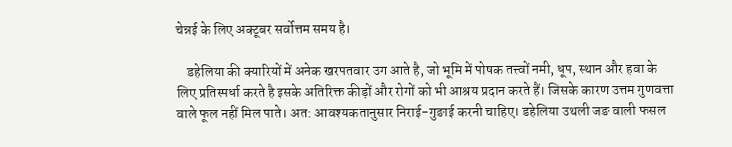चेन्नई के लिए अक्टूबर सर्वोत्तम समय है।

    डहेलिया की क्यारियों में अनेक खरपतवार उग आते है, जो भूमि में पोषक तत्त्वों नमी, धूप, स्थान और हवा के लिए प्रतिस्पर्धा करते है इसके अतिरिक्त कीड़ों और रोगों को भी आश्रय प्रदान करते हैं। जिसके कारण उत्तम गुणवत्ता वाले फूल नहीं मिल पाते। अत: आवश्यकतानुसार निराई-गुङाई करनी चाहिए। डहेलिया उथली जङ वाली फसल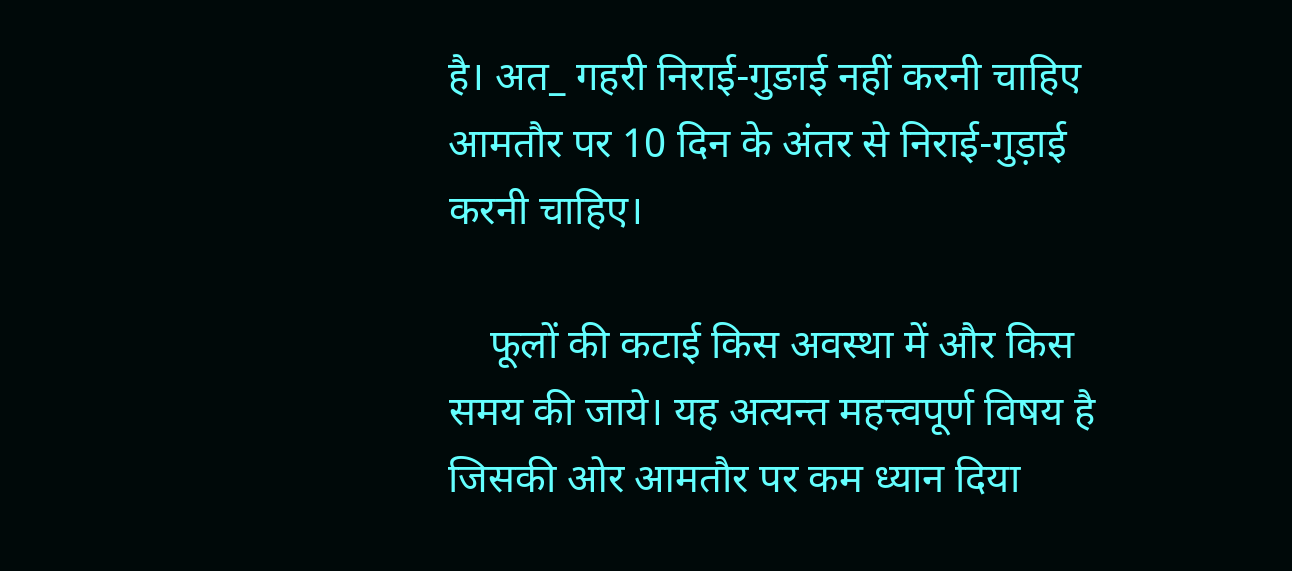है। अत_ गहरी निराई-गुङाई नहीं करनी चाहिए आमतौर पर 10 दिन के अंतर से निराई-गुड़ाई करनी चाहिए।

    फूलों की कटाई किस अवस्था में और किस समय की जाये। यह अत्यन्त महत्त्वपूर्ण विषय है जिसकी ओर आमतौर पर कम ध्यान दिया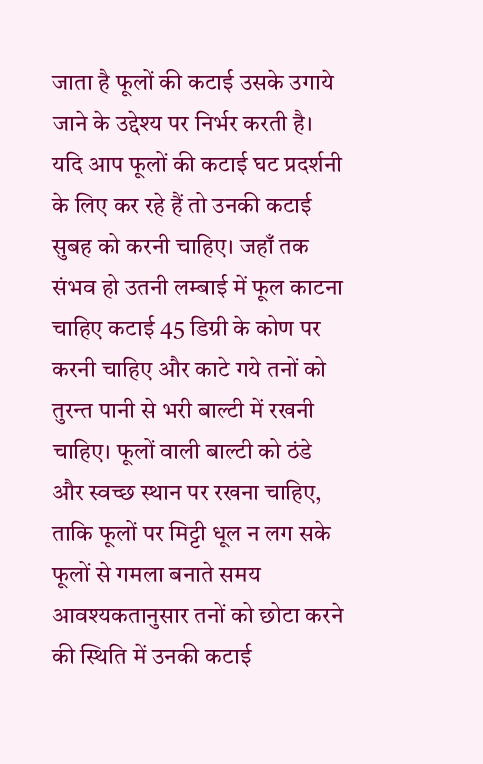जाता है फूलों की कटाई उसके उगाये जाने के उद्देश्य पर निर्भर करती है। यदि आप फूलों की कटाई घट प्रदर्शनी के लिए कर रहे हैं तो उनकी कटाई सुबह को करनी चाहिए। जहाँ तक संभव हो उतनी लम्बाई में फूल काटना चाहिए कटाई 45 डिग्री के कोण पर करनी चाहिए और काटे गये तनों को तुरन्त पानी से भरी बाल्टी में रखनी चाहिए। फूलों वाली बाल्टी को ठंडे और स्वच्छ स्थान पर रखना चाहिए, ताकि फूलों पर मिट्टी धूल न लग सके फूलों से गमला बनाते समय आवश्यकतानुसार तनों को छोटा करने की स्थिति में उनकी कटाई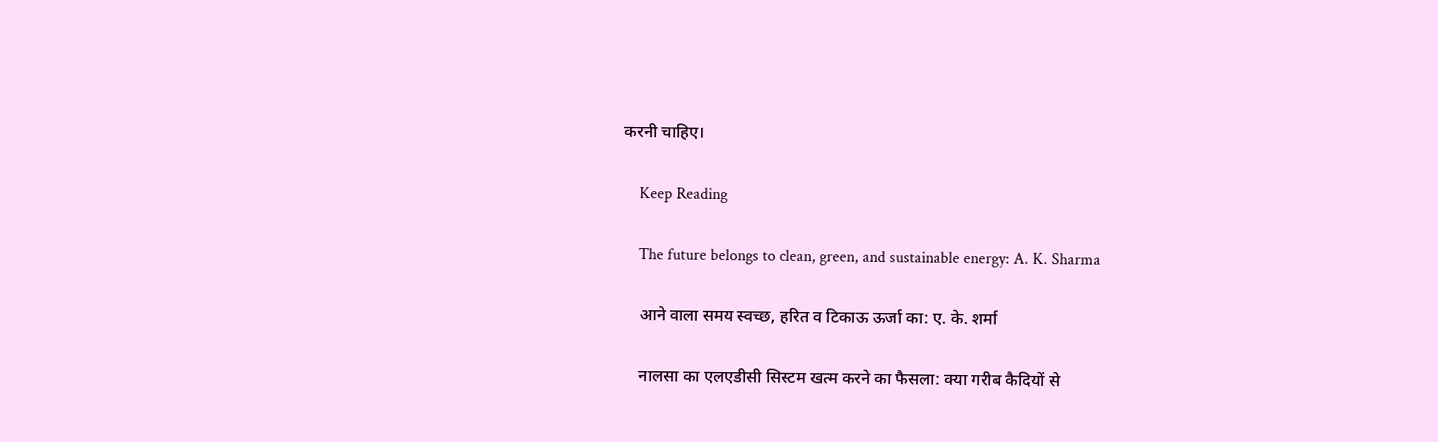करनी चाहिए।

    Keep Reading

    The future belongs to clean, green, and sustainable energy: A. K. Sharma

    आने वाला समय स्वच्छ, हरित व टिकाऊ ऊर्जा का: ए. के. शर्मा

    नालसा का एलएडीसी सिस्टम खत्म करने का फैसला: क्या गरीब कैदियों से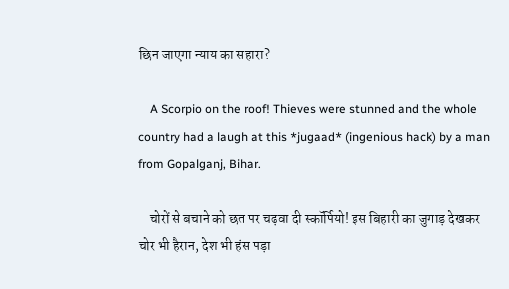छिन जाएगा न्याय का सहारा?

    A Scorpio on the roof! Thieves were stunned and the whole country had a laugh at this *jugaad* (ingenious hack) by a man from Gopalganj, Bihar.

    चोरों से बचाने को छत पर चढ़वा दी स्कॉर्पियो! इस बिहारी का जुगाड़ देखकर चोर भी हैरान, देश भी हंस पड़ा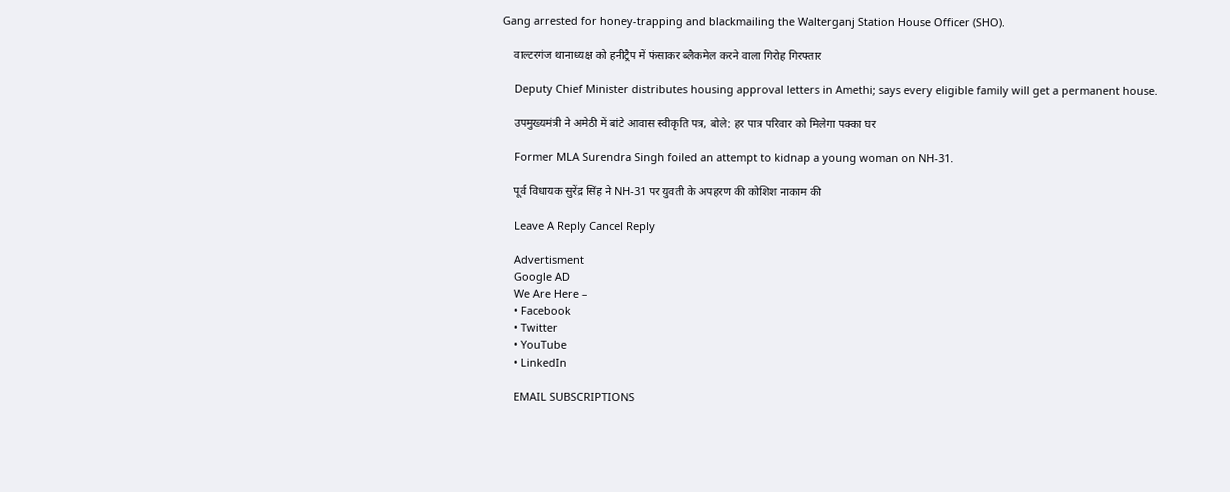Gang arrested for honey-trapping and blackmailing the Walterganj Station House Officer (SHO).

    वाल्टरगंज थानाध्यक्ष को हनीट्रैप में फंसाकर ब्लैकमेल करने वाला गिरोह गिरफ्तार

    Deputy Chief Minister distributes housing approval letters in Amethi; says every eligible family will get a permanent house.

    उपमुख्यमंत्री ने अमेठी में बांटे आवास स्वीकृति पत्र, बोले: हर पात्र परिवार को मिलेगा पक्का घर

    Former MLA Surendra Singh foiled an attempt to kidnap a young woman on NH-31.

    पूर्व विधायक सुरेंद्र सिंह ने NH-31 पर युवती के अपहरण की कोशिश नाकाम की

    Leave A Reply Cancel Reply

    Advertisment
    Google AD
    We Are Here –
    • Facebook
    • Twitter
    • YouTube
    • LinkedIn

    EMAIL SUBSCRIPTIONS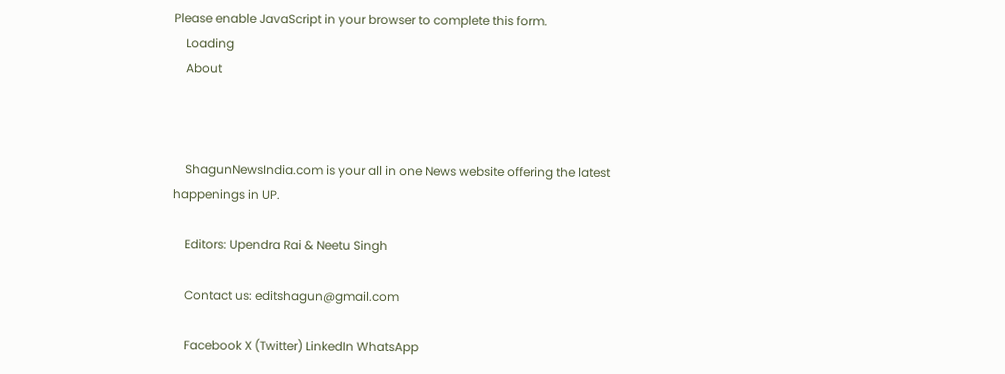Please enable JavaScript in your browser to complete this form.
    Loading
    About



    ShagunNewsIndia.com is your all in one News website offering the latest happenings in UP.

    Editors: Upendra Rai & Neetu Singh

    Contact us: editshagun@gmail.com

    Facebook X (Twitter) LinkedIn WhatsApp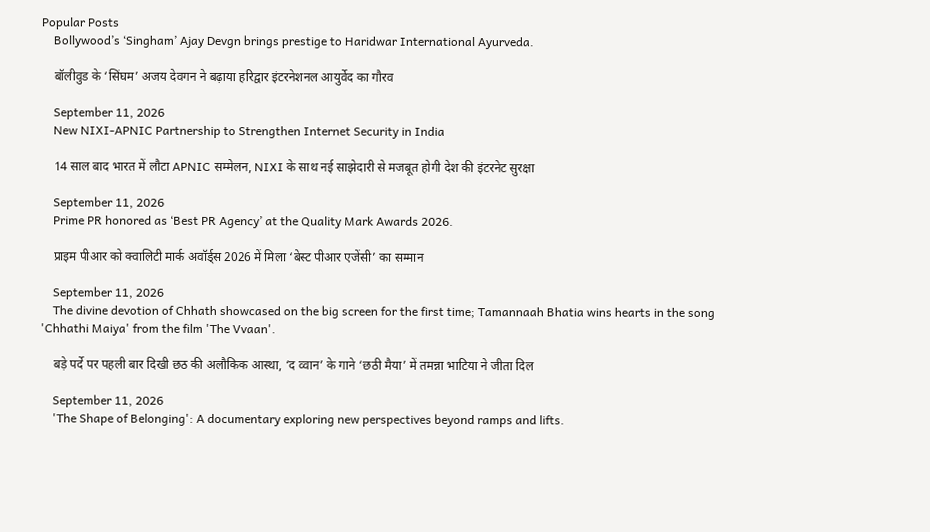Popular Posts
    Bollywood’s ‘Singham’ Ajay Devgn brings prestige to Haridwar International Ayurveda.

    बॉलीवुड के ‘सिंघम’ अजय देवगन ने बढ़ाया हरिद्वार इंटरनेशनल आयुर्वेद का गौरव

    September 11, 2026
    New NIXI-APNIC Partnership to Strengthen Internet Security in India

    14 साल बाद भारत में लौटा APNIC सम्मेलन, NIXI के साथ नई साझेदारी से मजबूत होगी देश की इंटरनेट सुरक्षा

    September 11, 2026
    Prime PR honored as ‘Best PR Agency’ at the Quality Mark Awards 2026.

    प्राइम पीआर को क्वालिटी मार्क अवॉर्ड्स 2026 में मिला ‘बेस्ट पीआर एजेंसी’ का सम्मान

    September 11, 2026
    The divine devotion of Chhath showcased on the big screen for the first time; Tamannaah Bhatia wins hearts in the song 'Chhathi Maiya' from the film 'The Vvaan'.

    बड़े पर्दे पर पहली बार दिखी छठ की अलौकिक आस्था, ‘द व्वान’ के गाने ‘छठी मैया’ में तमन्ना भाटिया ने जीता दिल

    September 11, 2026
    'The Shape of Belonging': A documentary exploring new perspectives beyond ramps and lifts.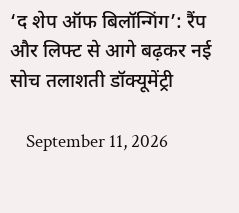‘द शेप ऑफ बिलॉन्गिंग’: रैंप और लिफ्ट से आगे बढ़कर नई सोच तलाशती डॉक्यूमेंट्री

    September 11, 2026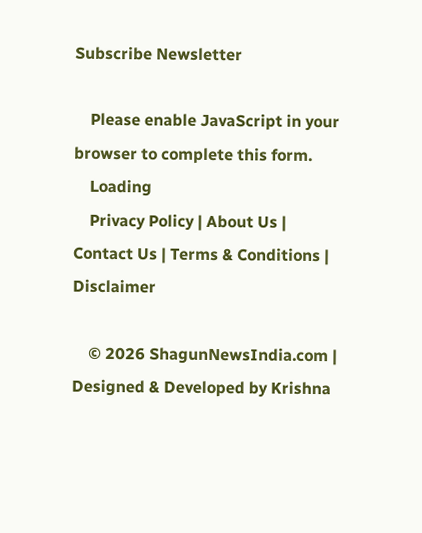Subscribe Newsletter

    Please enable JavaScript in your browser to complete this form.
    Loading
    Privacy Policy | About Us | Contact Us | Terms & Conditions | Disclaimer

    © 2026 ShagunNewsIndia.com | Designed & Developed by Krishna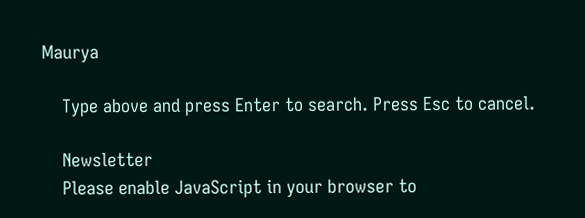Maurya

    Type above and press Enter to search. Press Esc to cancel.

    Newsletter
    Please enable JavaScript in your browser to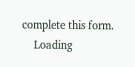complete this form.
    Loading